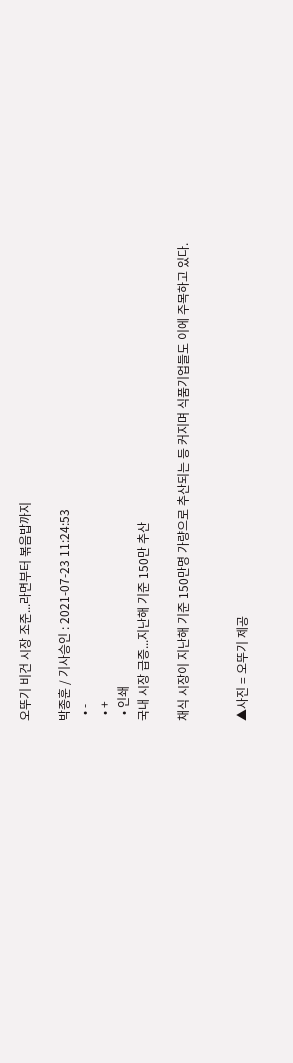오뚜기 비건 시장 조준...라면부터 볶음밥까지

박종훈 / 기사승인 : 2021-07-23 11:24:53
  • -
  • +
  • 인쇄
국내 시장 급증...지난해 기준 150만 추산

채식 시장이 지난해 기준 150만명 가량으로 추산되는 등 커지며 식품기업들도 이에 주목하고 있다.


▲사진 = 오뚜기 제공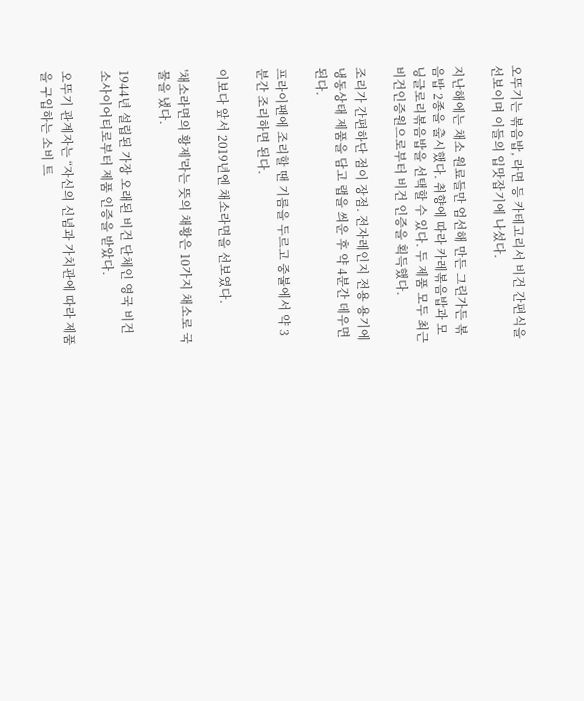오뚜기는 볶음밥, 라면 등 카테고리서 비건 간편식을 선보이며 이들의 입맛잡기에 나섰다.

지난해에는 채소 원료들만 엄선해 만든 그린가든 볶음밥 2종을 출시했다. 취향에 따라 카레볶음밥과 모닝글로리볶음밥을 선택할 수 있다. 두 제품 모두 최근 비건인증원으로부터 비건 인증을 획득했다.

조리가 간편하단 점이 장점. 전자레인지 전용 용기에 냉동상태 제품을 담고 랩을 씌운 후 약 4분간 데우면 된다.

프라이팬에 조리할 땐 기름을 두르고 중불에서 약 3분간 조리하면 된다.

이보다 앞서 2019년엔 채소라면을 선보였다.

'채소라면의 황제'라는 뜻의 채황은 10가지 채소로 국물을 냈다.

1944년 설립된 가장 오래된 비건 단체인 영국 비건 소사이어티로부터 제품 인증을 받았다.

오뚜기 관계자는 “자신의 신념과 가치관에 따라 제품을 구입하는 소비 트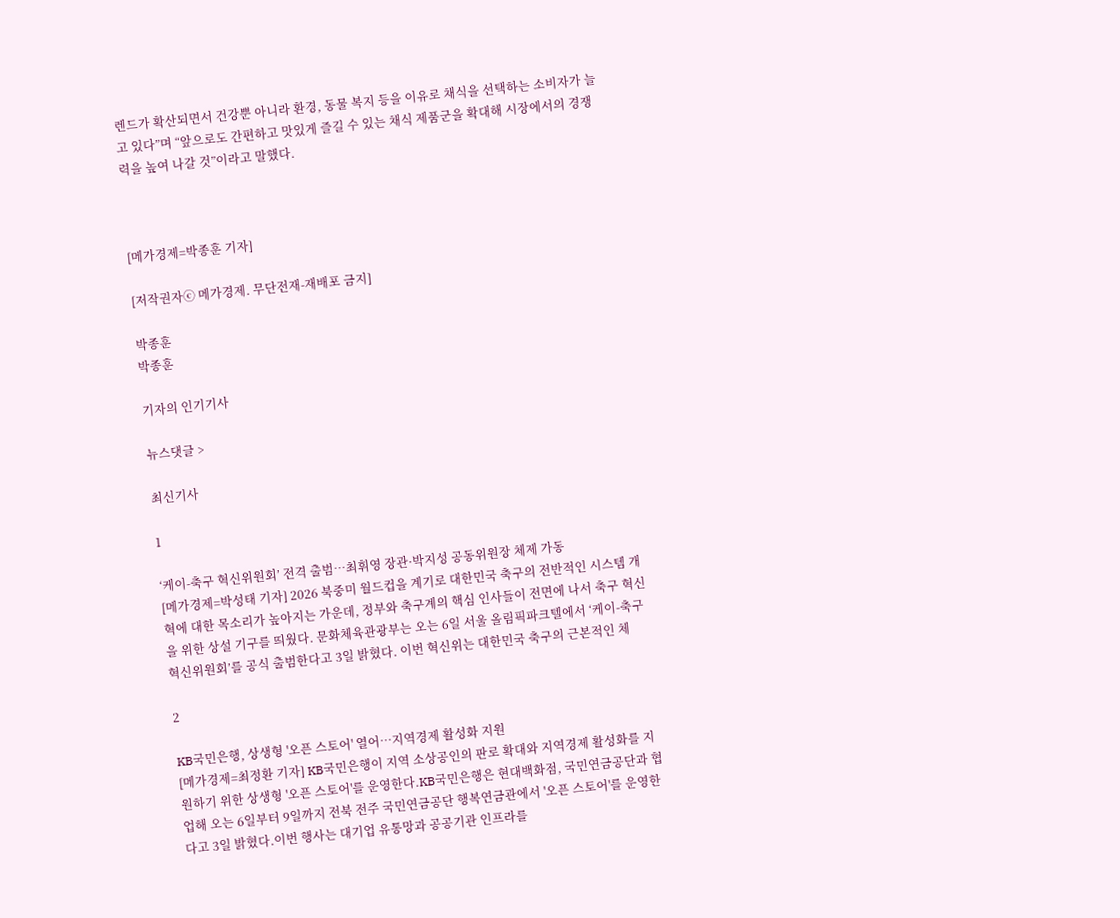렌드가 확산되면서 건강뿐 아니라 환경, 동물 복지 등을 이유로 채식을 선택하는 소비자가 늘고 있다”며 “앞으로도 간편하고 맛있게 즐길 수 있는 채식 제품군을 확대해 시장에서의 경쟁력을 높여 나갈 것”이라고 말했다.



[메가경제=박종훈 기자]

[저작권자ⓒ 메가경제. 무단전재-재배포 금지]

박종훈
박종훈

기자의 인기기사

뉴스댓글 >

최신기사

1

‘케이-축구 혁신위원회’ 전격 출범…최휘영 장관·박지성 공동위원장 체제 가동
[메가경제=박성태 기자] 2026 북중미 월드컵을 계기로 대한민국 축구의 전반적인 시스템 개혁에 대한 목소리가 높아지는 가운데, 정부와 축구계의 핵심 인사들이 전면에 나서 축구 혁신을 위한 상설 기구를 띄웠다. 문화체육관광부는 오는 6일 서울 올림픽파크텔에서 ‘케이-축구 혁신위원회’를 공식 출범한다고 3일 밝혔다. 이번 혁신위는 대한민국 축구의 근본적인 체

2

KB국민은행, 상생형 '오픈 스토어' 열어…지역경제 활성화 지원
[메가경제=최정환 기자] KB국민은행이 지역 소상공인의 판로 확대와 지역경제 활성화를 지원하기 위한 상생형 '오픈 스토어'를 운영한다.KB국민은행은 현대백화점, 국민연금공단과 협업해 오는 6일부터 9일까지 전북 전주 국민연금공단 행복연금관에서 '오픈 스토어'를 운영한다고 3일 밝혔다.이번 행사는 대기업 유통망과 공공기관 인프라를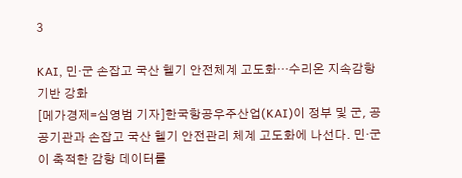3

KAI, 민·군 손잡고 국산 헬기 안전체계 고도화…수리온 지속감항 기반 강화
[메가경제=심영범 기자]한국항공우주산업(KAI)이 정부 및 군, 공공기관과 손잡고 국산 헬기 안전관리 체계 고도화에 나선다. 민·군이 축적한 감항 데이터를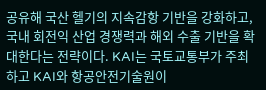공유해 국산 헬기의 지속감항 기반을 강화하고, 국내 회전익 산업 경쟁력과 해외 수출 기반을 확대한다는 전략이다. KAI는 국토교통부가 주최하고 KAI와 항공안전기술원이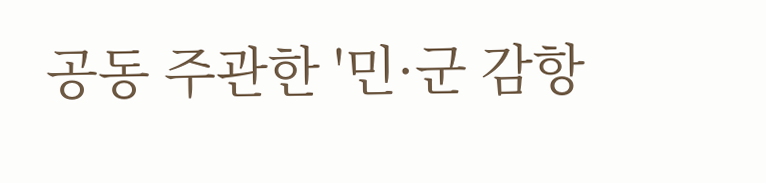공동 주관한 '민·군 감항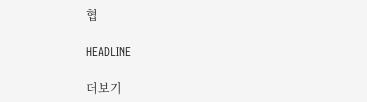협

HEADLINE

더보기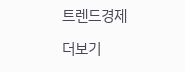트렌드경제

더보기